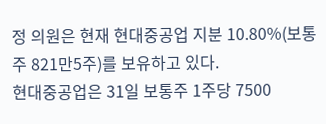정 의원은 현재 현대중공업 지분 10.80%(보통주 821만5주)를 보유하고 있다.
현대중공업은 31일 보통주 1주당 7500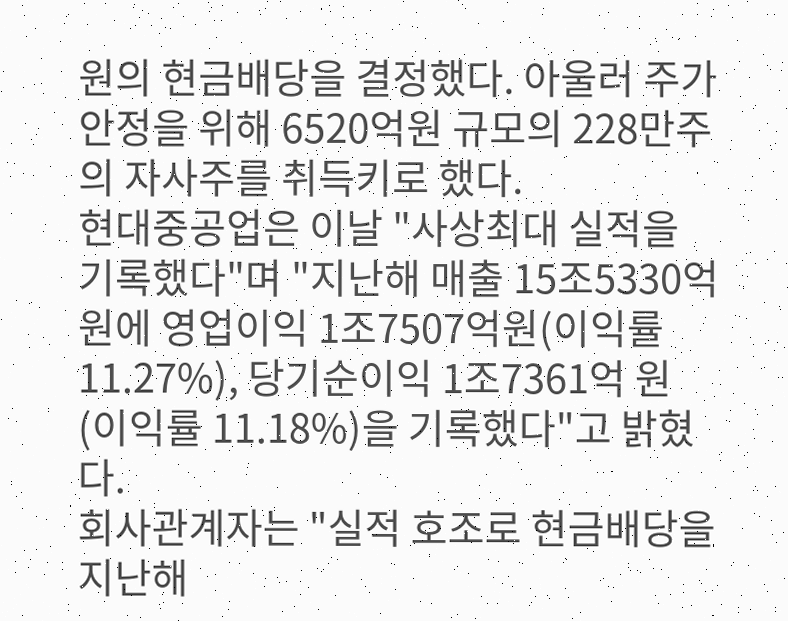원의 현금배당을 결정했다. 아울러 주가안정을 위해 6520억원 규모의 228만주의 자사주를 취득키로 했다.
현대중공업은 이날 "사상최대 실적을 기록했다"며 "지난해 매출 15조5330억 원에 영업이익 1조7507억원(이익률 11.27%), 당기순이익 1조7361억 원(이익률 11.18%)을 기록했다"고 밝혔다.
회사관계자는 "실적 호조로 현금배당을 지난해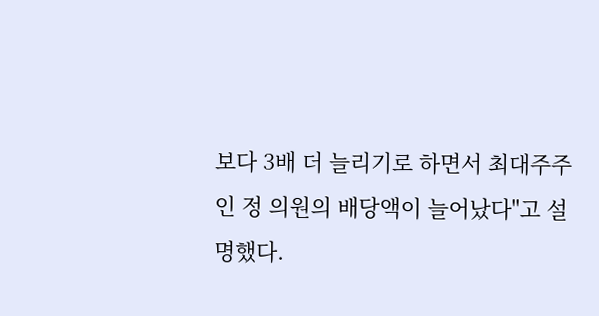보다 3배 더 늘리기로 하면서 최대주주인 정 의원의 배당액이 늘어났다"고 설명했다.